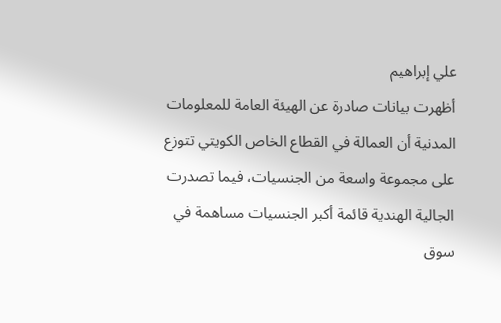علي إبراهيم
أظهرت بيانات صادرة عن الهيئة العامة للمعلومات المدنية أن العمالة في القطاع الخاص الكويتي تتوزع على مجموعة واسعة من الجنسيات، فيما تصدرت الجالية الهندية قائمة أكبر الجنسيات مساهمة في سوق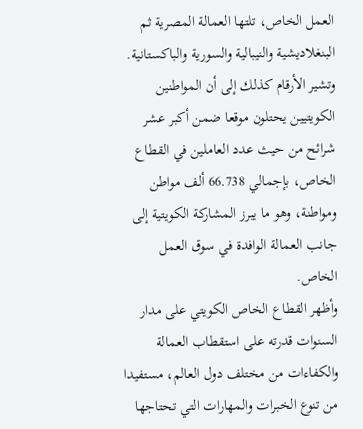العمل الخاص، تلتها العمالة المصرية ثم البنغلاديشية والنيبالية والسورية والباكستانية.
وتشير الأرقام كذلك إلى أن المواطنين الكويتيين يحتلون موقعا ضمن أكبر عشر شرائح من حيث عدد العاملين في القطاع الخاص، بإجمالي 66.738 ألف مواطن ومواطنة، وهو ما يبرز المشاركة الكويتية إلى جانب العمالة الوافدة في سوق العمل الخاص.
وأظهر القطاع الخاص الكويتي على مدار السنوات قدرته على استقطاب العمالة والكفاءات من مختلف دول العالم، مستفيدا من تنوع الخبرات والمهارات التي تحتاجها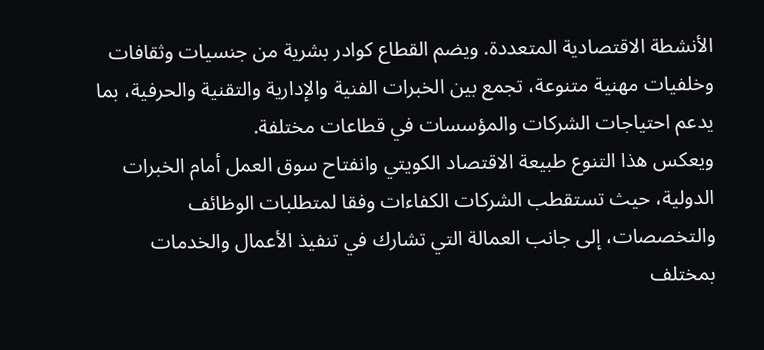الأنشطة الاقتصادية المتعددة. ويضم القطاع كوادر بشرية من جنسيات وثقافات وخلفيات مهنية متنوعة، تجمع بين الخبرات الفنية والإدارية والتقنية والحرفية، بما يدعم احتياجات الشركات والمؤسسات في قطاعات مختلفة.
ويعكس هذا التنوع طبيعة الاقتصاد الكويتي وانفتاح سوق العمل أمام الخبرات الدولية، حيث تستقطب الشركات الكفاءات وفقا لمتطلبات الوظائف والتخصصات، إلى جانب العمالة التي تشارك في تنفيذ الأعمال والخدمات بمختلف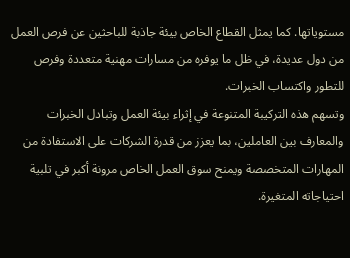مستوياتها. كما يمثل القطاع الخاص بيئة جاذبة للباحثين عن فرص العمل من دول عديدة، في ظل ما يوفره من مسارات مهنية متعددة وفرص للتطور واكتساب الخبرات.
وتسهم هذه التركيبة المتنوعة في إثراء بيئة العمل وتبادل الخبرات والمعارف بين العاملين، بما يعزز من قدرة الشركات على الاستفادة من المهارات المتخصصة ويمنح سوق العمل الخاص مرونة أكبر في تلبية احتياجاته المتغيرة.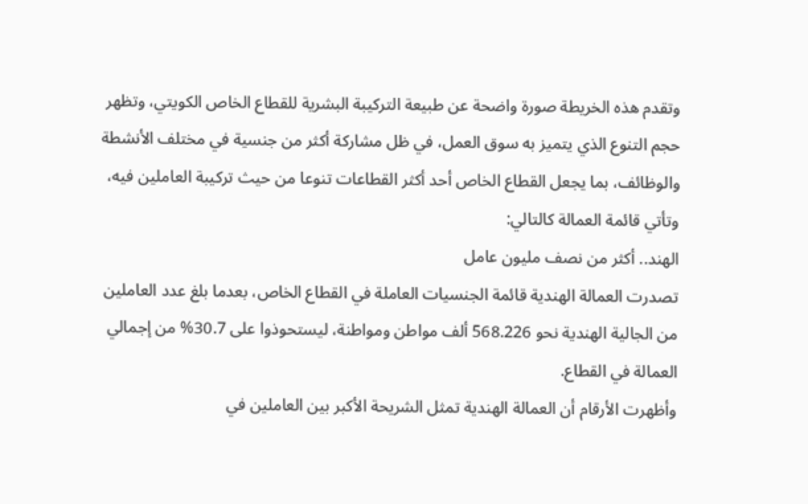وتقدم هذه الخريطة صورة واضحة عن طبيعة التركيبة البشرية للقطاع الخاص الكويتي، وتظهر حجم التنوع الذي يتميز به سوق العمل، في ظل مشاركة أكثر من جنسية في مختلف الأنشطة والوظائف، بما يجعل القطاع الخاص أحد أكثر القطاعات تنوعا من حيث تركيبة العاملين فيه، وتأتي قائمة العمالة كالتالي:
الهند.. أكثر من نصف مليون عامل
تصدرت العمالة الهندية قائمة الجنسيات العاملة في القطاع الخاص، بعدما بلغ عدد العاملين من الجالية الهندية نحو 568.226 ألف مواطن ومواطنة، ليستحوذوا على 30.7% من إجمالي العمالة في القطاع.
وأظهرت الأرقام أن العمالة الهندية تمثل الشريحة الأكبر بين العاملين في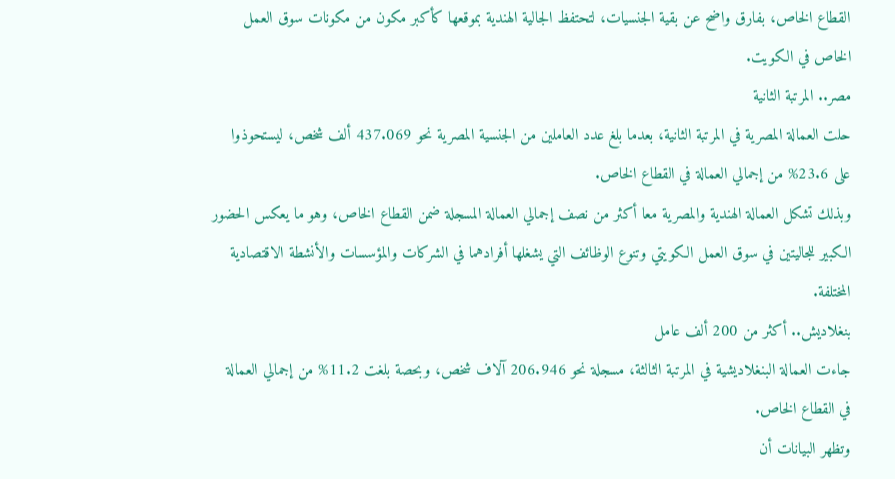القطاع الخاص، بفارق واضح عن بقية الجنسيات، لتحتفظ الجالية الهندية بموقعها كأكبر مكون من مكونات سوق العمل الخاص في الكويت.
مصر.. المرتبة الثانية
حلت العمالة المصرية في المرتبة الثانية، بعدما بلغ عدد العاملين من الجنسية المصرية نحو 437.069 ألف شخص، ليستحوذوا على 23.6% من إجمالي العمالة في القطاع الخاص.
وبذلك تشكل العمالة الهندية والمصرية معا أكثر من نصف إجمالي العمالة المسجلة ضمن القطاع الخاص، وهو ما يعكس الحضور الكبير للجاليتين في سوق العمل الكويتي وتنوع الوظائف التي يشغلها أفرادهما في الشركات والمؤسسات والأنشطة الاقتصادية المختلفة.
بنغلاديش.. أكثر من 200 ألف عامل
جاءت العمالة البنغلاديشية في المرتبة الثالثة، مسجلة نحو 206.946 آلاف شخص، وبحصة بلغت 11.2% من إجمالي العمالة في القطاع الخاص.
وتظهر البيانات أن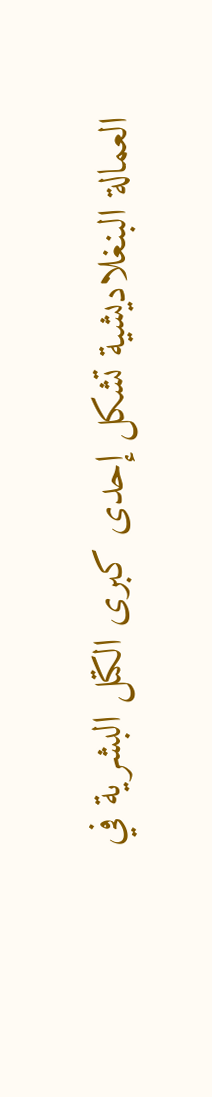العمالة البنغلاديشية تشكل إحدى كبرى الكتل البشرية في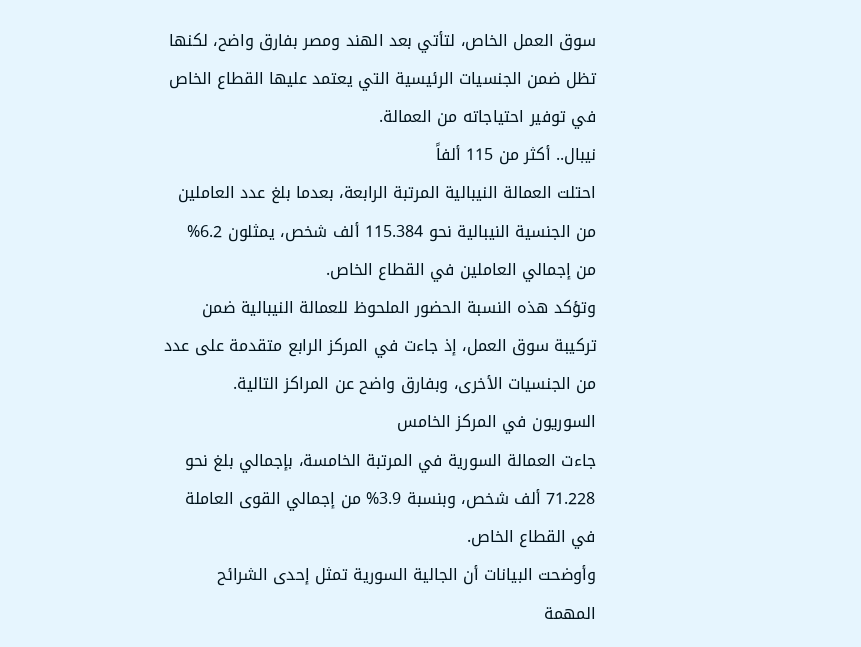سوق العمل الخاص، لتأتي بعد الهند ومصر بفارق واضح، لكنها تظل ضمن الجنسيات الرئيسية التي يعتمد عليها القطاع الخاص في توفير احتياجاته من العمالة.
نيبال.. أكثر من 115 ألفاً
احتلت العمالة النيبالية المرتبة الرابعة، بعدما بلغ عدد العاملين من الجنسية النيبالية نحو 115.384 ألف شخص، يمثلون 6.2% من إجمالي العاملين في القطاع الخاص.
وتؤكد هذه النسبة الحضور الملحوظ للعمالة النيبالية ضمن تركيبة سوق العمل، إذ جاءت في المركز الرابع متقدمة على عدد من الجنسيات الأخرى، وبفارق واضح عن المراكز التالية.
السوريون في المركز الخامس
جاءت العمالة السورية في المرتبة الخامسة، بإجمالي بلغ نحو 71.228 ألف شخص، وبنسبة 3.9% من إجمالي القوى العاملة في القطاع الخاص.
وأوضحت البيانات أن الجالية السورية تمثل إحدى الشرائح المهمة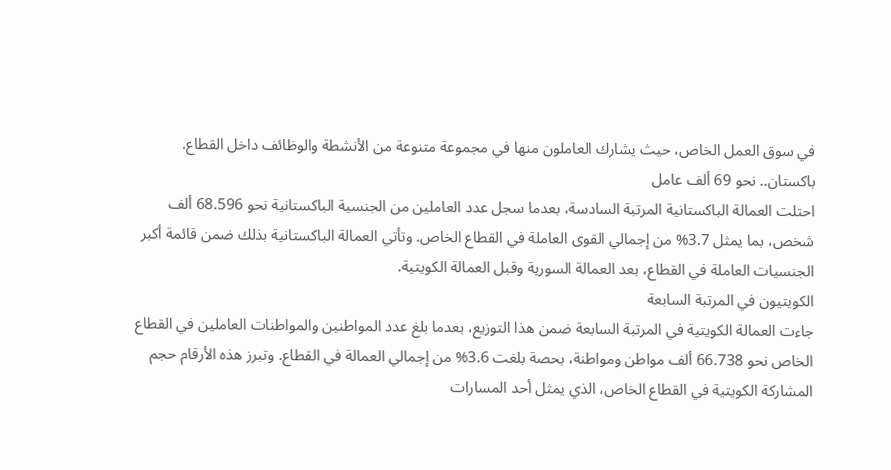في سوق العمل الخاص، حيث يشارك العاملون منها في مجموعة متنوعة من الأنشطة والوظائف داخل القطاع.
باكستان.. نحو 69 ألف عامل
احتلت العمالة الباكستانية المرتبة السادسة، بعدما سجل عدد العاملين من الجنسية الباكستانية نحو 68.596 ألف شخص، بما يمثل 3.7% من إجمالي القوى العاملة في القطاع الخاص. وتأتي العمالة الباكستانية بذلك ضمن قائمة أكبر الجنسيات العاملة في القطاع، بعد العمالة السورية وقبل العمالة الكويتية.
الكويتيون في المرتبة السابعة
جاءت العمالة الكويتية في المرتبة السابعة ضمن هذا التوزيع، بعدما بلغ عدد المواطنين والمواطنات العاملين في القطاع الخاص نحو 66.738 ألف مواطن ومواطنة، بحصة بلغت 3.6% من إجمالي العمالة في القطاع. وتبرز هذه الأرقام حجم المشاركة الكويتية في القطاع الخاص، الذي يمثل أحد المسارات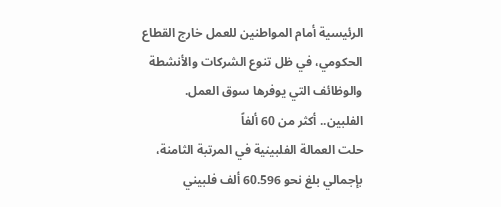الرئيسية أمام المواطنين للعمل خارج القطاع الحكومي، في ظل تنوع الشركات والأنشطة والوظائف التي يوفرها سوق العمل.
الفلبين.. أكثر من 60 ألفاً
حلت العمالة الفلبينية في المرتبة الثامنة، بإجمالي بلغ نحو 60.596 ألف فلبيني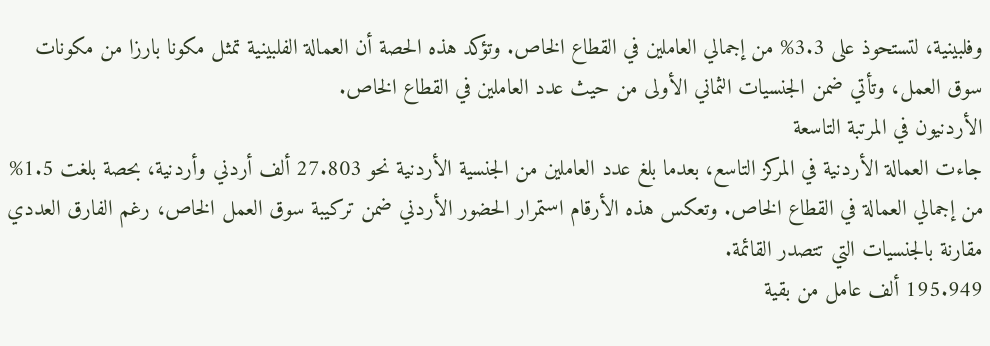وفلبينية، لتستحوذ على 3.3% من إجمالي العاملين في القطاع الخاص. وتؤكد هذه الحصة أن العمالة الفلبينية تمثل مكونا بارزا من مكونات سوق العمل، وتأتي ضمن الجنسيات الثماني الأولى من حيث عدد العاملين في القطاع الخاص.
الأردنيون في المرتبة التاسعة
جاءت العمالة الأردنية في المركز التاسع، بعدما بلغ عدد العاملين من الجنسية الأردنية نحو 27.803 ألف أردني وأردنية، بحصة بلغت 1.5% من إجمالي العمالة في القطاع الخاص. وتعكس هذه الأرقام استمرار الحضور الأردني ضمن تركيبة سوق العمل الخاص، رغم الفارق العددي مقارنة بالجنسيات التي تتصدر القائمة.
195.949 ألف عامل من بقية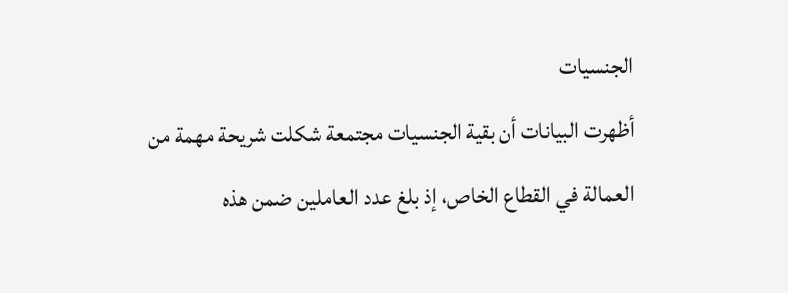الجنسيات
أظهرت البيانات أن بقية الجنسيات مجتمعة شكلت شريحة مهمة من العمالة في القطاع الخاص، إذ بلغ عدد العاملين ضمن هذه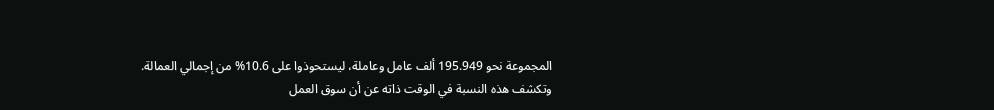المجموعة نحو 195.949 ألف عامل وعاملة، ليستحوذوا على 10.6% من إجمالي العمالة.
وتكشف هذه النسبة في الوقت ذاته عن أن سوق العمل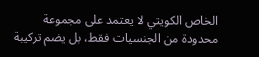الخاص الكويتي لا يعتمد على مجموعة محدودة من الجنسيات فقط، بل يضم تركيبة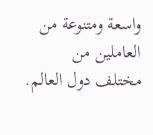واسعة ومتنوعة من العاملين من مختلف دول العالم.